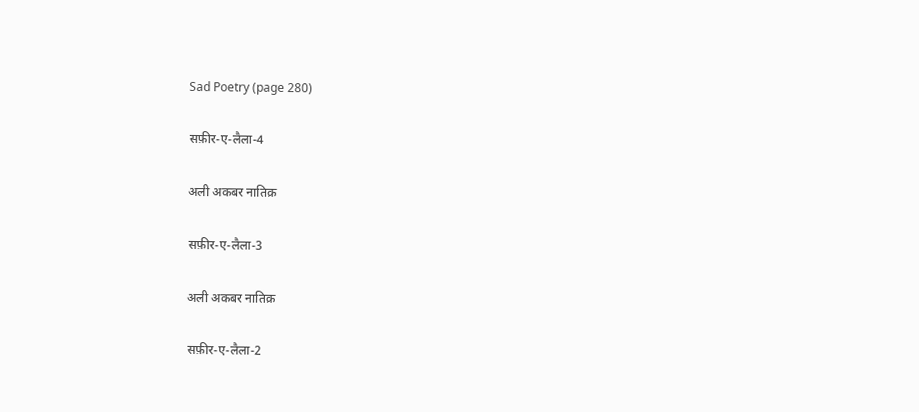Sad Poetry (page 280)

सफ़ीर-ए-लैला-4

अली अकबर नातिक़

सफ़ीर-ए-लैला-3

अली अकबर नातिक़

सफ़ीर-ए-लैला-2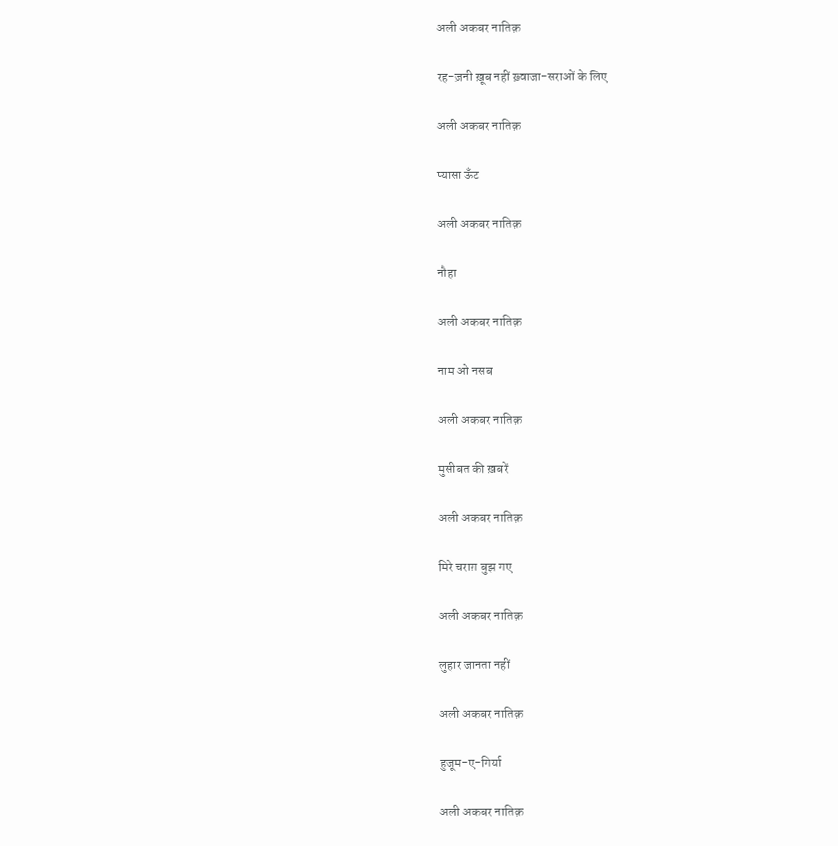अली अकबर नातिक़

रह-ज़नी ख़ूब नहीं ख़्वाजा-सराओं के लिए

अली अकबर नातिक़

प्यासा ऊँट

अली अकबर नातिक़

नौहा

अली अकबर नातिक़

नाम ओ नसब

अली अकबर नातिक़

मुसीबत की ख़बरें

अली अकबर नातिक़

मिरे चराग़ बुझ गए

अली अकबर नातिक़

लुहार जानता नहीं

अली अकबर नातिक़

हुजूम-ए-गिर्या

अली अकबर नातिक़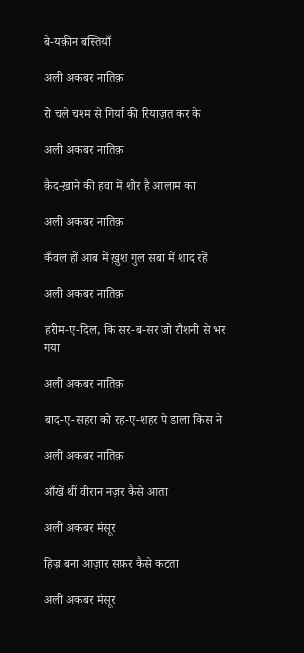बे-यक़ीन बस्तियाँ

अली अकबर नातिक़

रो चले चश्म से गिर्या की रियाज़त कर के

अली अकबर नातिक़

क़ैद-ख़ाने की हवा में शोर है आलाम का

अली अकबर नातिक़

कँवल हों आब में ख़ुश गुल सबा में शाद रहें

अली अकबर नातिक़

हरीम-ए-दिल, कि सर-ब-सर जो रौशनी से भर गया

अली अकबर नातिक़

बाद-ए-सहरा को रह-ए-शहर पे डाला किस ने

अली अकबर नातिक़

आँखें थीं वीरान नज़र कैसे आता

अली अकबर मंसूर

हिज्र बना आज़ार सफ़र कैसे कटता

अली अकबर मंसूर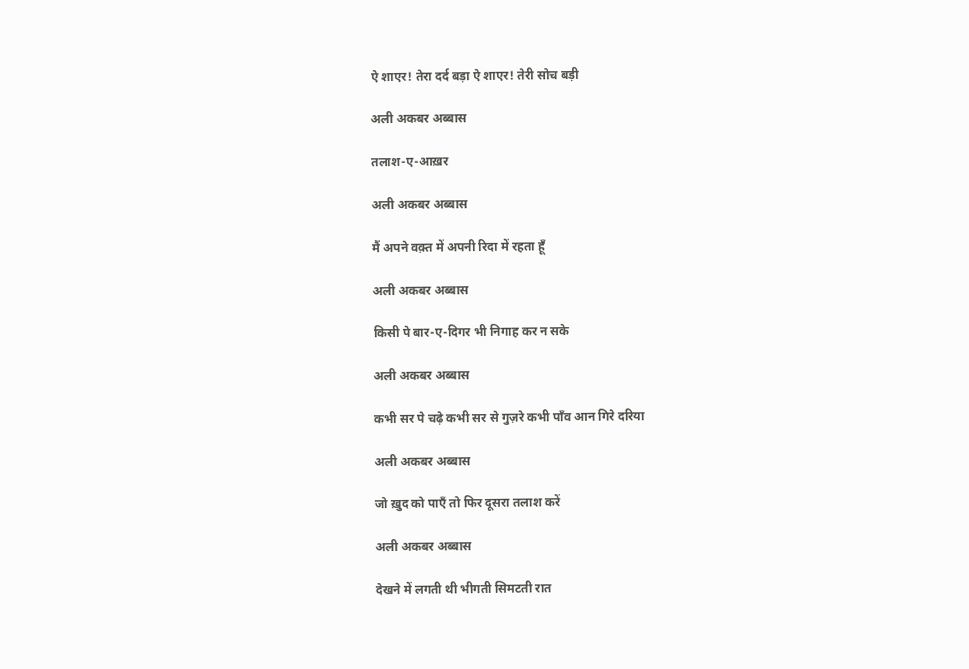ऐ शाएर! तेरा दर्द बड़ा ऐ शाएर! तेरी सोच बड़ी

अली अकबर अब्बास

तलाश-ए-आख़र

अली अकबर अब्बास

मैं अपने वक़्त में अपनी रिदा में रहता हूँ

अली अकबर अब्बास

किसी पे बार-ए-दिगर भी निगाह कर न सके

अली अकबर अब्बास

कभी सर पे चढ़े कभी सर से गुज़रे कभी पाँव आन गिरे दरिया

अली अकबर अब्बास

जो ख़ुद को पाएँ तो फिर दूसरा तलाश करें

अली अकबर अब्बास

देखने में लगती थी भीगती सिमटती रात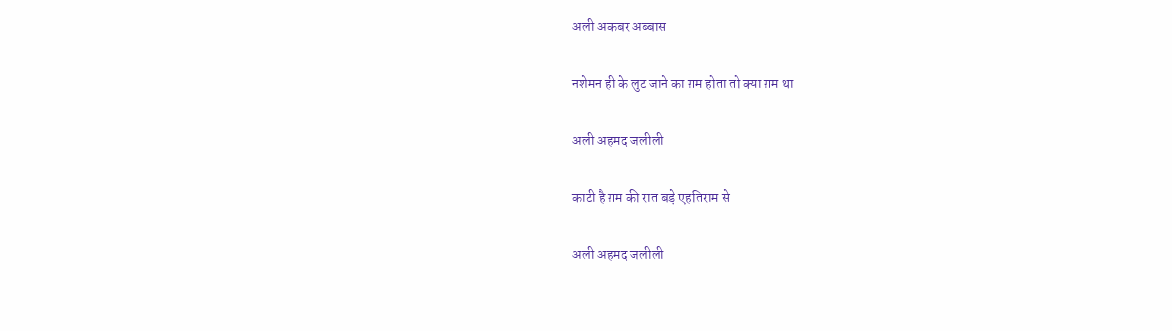अली अकबर अब्बास

नशेमन ही के लुट जाने का ग़म होता तो क्या ग़म था

अली अहमद जलीली

काटी है ग़म की रात बड़े एहतिराम से

अली अहमद जलीली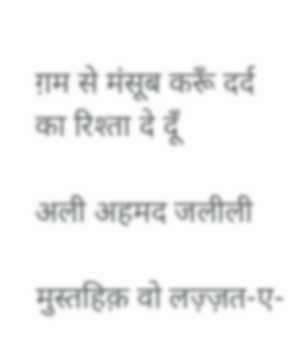ग़म से मंसूब करूँ दर्द का रिश्ता दे दूँ

अली अहमद जलीली

मुस्तहिक़ वो लज़्ज़त-ए-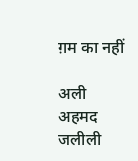ग़म का नहीं

अली अहमद जलीली